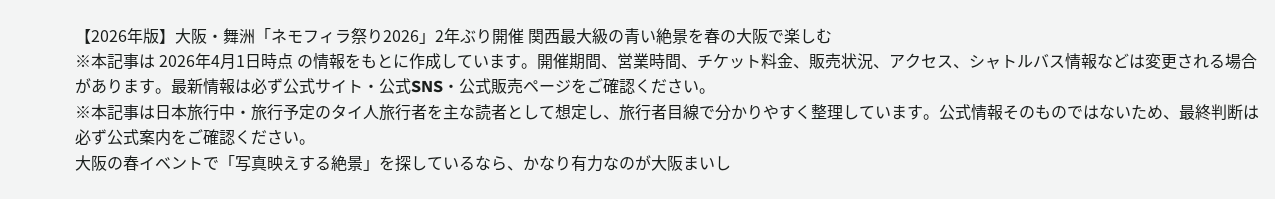【2026年版】大阪・舞洲「ネモフィラ祭り2026」2年ぶり開催 関西最大級の青い絶景を春の大阪で楽しむ
※本記事は 2026年4月1日時点 の情報をもとに作成しています。開催期間、営業時間、チケット料金、販売状況、アクセス、シャトルバス情報などは変更される場合があります。最新情報は必ず公式サイト・公式SNS・公式販売ページをご確認ください。
※本記事は日本旅行中・旅行予定のタイ人旅行者を主な読者として想定し、旅行者目線で分かりやすく整理しています。公式情報そのものではないため、最終判断は必ず公式案内をご確認ください。
大阪の春イベントで「写真映えする絶景」を探しているなら、かなり有力なのが大阪まいし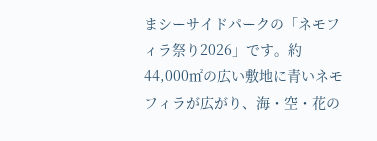まシーサイドパークの「ネモフィラ祭り2026」です。約44,000㎡の広い敷地に青いネモフィラが広がり、海・空・花の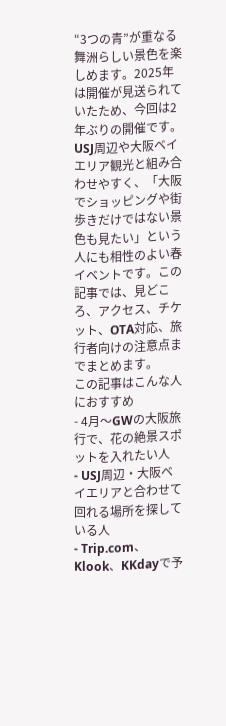“3つの青”が重なる舞洲らしい景色を楽しめます。2025年は開催が見送られていたため、今回は2年ぶりの開催です。
USJ周辺や大阪ベイエリア観光と組み合わせやすく、「大阪でショッピングや街歩きだけではない景色も見たい」という人にも相性のよい春イベントです。この記事では、見どころ、アクセス、チケット、OTA対応、旅行者向けの注意点までまとめます。
この記事はこんな人におすすめ
- 4月〜GWの大阪旅行で、花の絶景スポットを入れたい人
- USJ周辺・大阪ベイエリアと合わせて回れる場所を探している人
- Trip.com、Klook、KKdayで予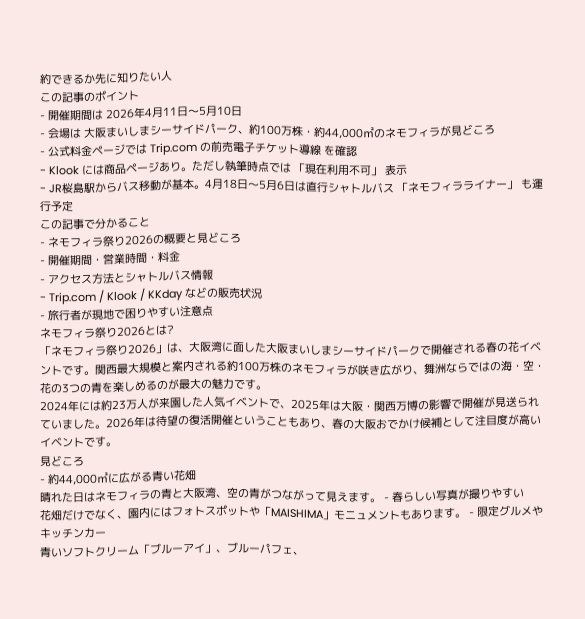約できるか先に知りたい人
この記事のポイント
- 開催期間は 2026年4月11日〜5月10日
- 会場は 大阪まいしまシーサイドパーク、約100万株・約44,000㎡のネモフィラが見どころ
- 公式料金ページでは Trip.com の前売電子チケット導線 を確認
- Klook には商品ページあり。ただし執筆時点では 「現在利用不可」 表示
- JR桜島駅からバス移動が基本。4月18日〜5月6日は直行シャトルバス 「ネモフィラライナー」 も運行予定
この記事で分かること
- ネモフィラ祭り2026の概要と見どころ
- 開催期間・営業時間・料金
- アクセス方法とシャトルバス情報
- Trip.com / Klook / KKday などの販売状況
- 旅行者が現地で困りやすい注意点
ネモフィラ祭り2026とは?
「ネモフィラ祭り2026」は、大阪湾に面した大阪まいしまシーサイドパークで開催される春の花イベントです。関西最大規模と案内される約100万株のネモフィラが咲き広がり、舞洲ならではの海・空・花の3つの青を楽しめるのが最大の魅力です。
2024年には約23万人が来園した人気イベントで、2025年は大阪・関西万博の影響で開催が見送られていました。2026年は待望の復活開催ということもあり、春の大阪おでかけ候補として注目度が高いイベントです。
見どころ
- 約44,000㎡に広がる青い花畑
晴れた日はネモフィラの青と大阪湾、空の青がつながって見えます。 - 春らしい写真が撮りやすい
花畑だけでなく、園内にはフォトスポットや「MAISHIMA」モニュメントもあります。 - 限定グルメやキッチンカー
青いソフトクリーム「ブルーアイ」、ブルーパフェ、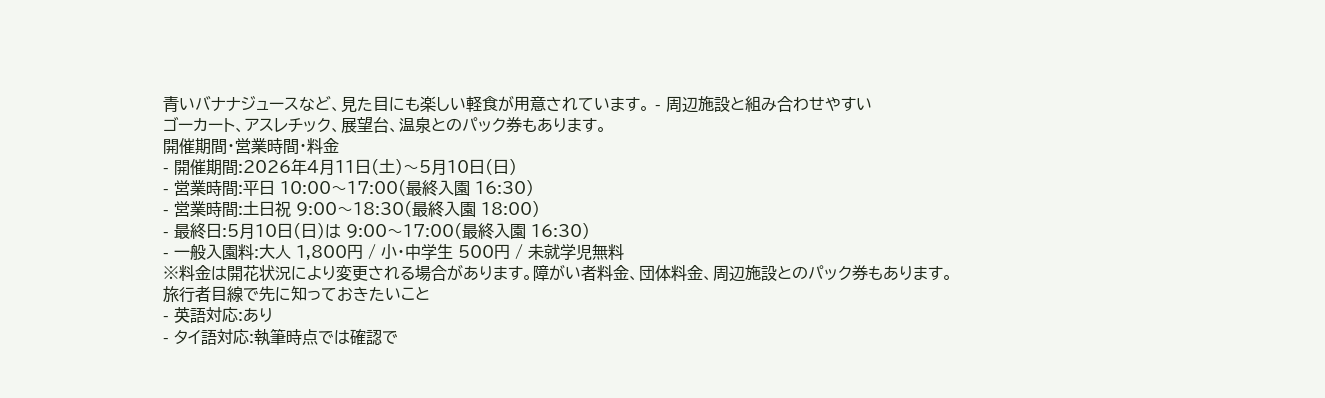青いバナナジュースなど、見た目にも楽しい軽食が用意されています。 - 周辺施設と組み合わせやすい
ゴーカート、アスレチック、展望台、温泉とのパック券もあります。
開催期間・営業時間・料金
- 開催期間:2026年4月11日(土)〜5月10日(日)
- 営業時間:平日 10:00〜17:00(最終入園 16:30)
- 営業時間:土日祝 9:00〜18:30(最終入園 18:00)
- 最終日:5月10日(日)は 9:00〜17:00(最終入園 16:30)
- 一般入園料:大人 1,800円 / 小・中学生 500円 / 未就学児無料
※料金は開花状況により変更される場合があります。障がい者料金、団体料金、周辺施設とのパック券もあります。
旅行者目線で先に知っておきたいこと
- 英語対応:あり
- タイ語対応:執筆時点では確認で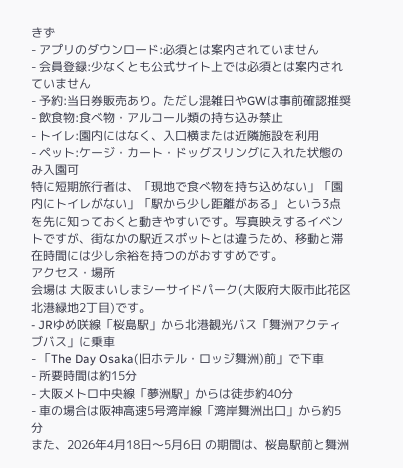きず
- アプリのダウンロード:必須とは案内されていません
- 会員登録:少なくとも公式サイト上では必須とは案内されていません
- 予約:当日券販売あり。ただし混雑日やGWは事前確認推奨
- 飲食物:食べ物・アルコール類の持ち込み禁止
- トイレ:園内にはなく、入口横または近隣施設を利用
- ペット:ケージ・カート・ドッグスリングに入れた状態のみ入園可
特に短期旅行者は、「現地で食べ物を持ち込めない」「園内にトイレがない」「駅から少し距離がある」 という3点を先に知っておくと動きやすいです。写真映えするイベントですが、街なかの駅近スポットとは違うため、移動と滞在時間には少し余裕を持つのがおすすめです。
アクセス・場所
会場は 大阪まいしまシーサイドパーク(大阪府大阪市此花区北港緑地2丁目)です。
- JRゆめ咲線「桜島駅」から北港観光バス「舞洲アクティブバス」に乗車
- 「The Day Osaka(旧ホテル・ロッジ舞洲)前」で下車
- 所要時間は約15分
- 大阪メトロ中央線「夢洲駅」からは徒歩約40分
- 車の場合は阪神高速5号湾岸線「湾岸舞洲出口」から約5分
また、2026年4月18日〜5月6日 の期間は、桜島駅前と舞洲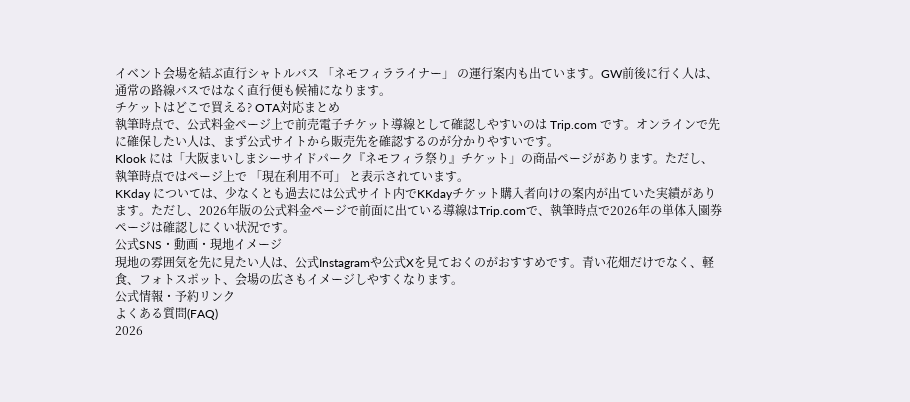イベント会場を結ぶ直行シャトルバス 「ネモフィラライナー」 の運行案内も出ています。GW前後に行く人は、通常の路線バスではなく直行便も候補になります。
チケットはどこで買える? OTA対応まとめ
執筆時点で、公式料金ページ上で前売電子チケット導線として確認しやすいのは Trip.com です。オンラインで先に確保したい人は、まず公式サイトから販売先を確認するのが分かりやすいです。
Klook には「大阪まいしまシーサイドパーク『ネモフィラ祭り』チケット」の商品ページがあります。ただし、執筆時点ではページ上で 「現在利用不可」 と表示されています。
KKday については、少なくとも過去には公式サイト内でKKdayチケット購入者向けの案内が出ていた実績があります。ただし、2026年版の公式料金ページで前面に出ている導線はTrip.comで、執筆時点で2026年の単体入園券ページは確認しにくい状況です。
公式SNS・動画・現地イメージ
現地の雰囲気を先に見たい人は、公式Instagramや公式Xを見ておくのがおすすめです。青い花畑だけでなく、軽食、フォトスポット、会場の広さもイメージしやすくなります。
公式情報・予約リンク
よくある質問(FAQ)
2026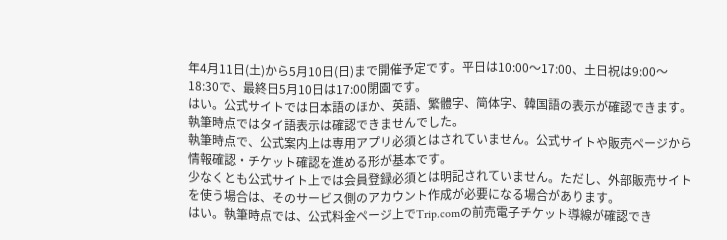年4月11日(土)から5月10日(日)まで開催予定です。平日は10:00〜17:00、土日祝は9:00〜18:30で、最終日5月10日は17:00閉園です。
はい。公式サイトでは日本語のほか、英語、繁體字、简体字、韓国語の表示が確認できます。執筆時点ではタイ語表示は確認できませんでした。
執筆時点で、公式案内上は専用アプリ必須とはされていません。公式サイトや販売ページから情報確認・チケット確認を進める形が基本です。
少なくとも公式サイト上では会員登録必須とは明記されていません。ただし、外部販売サイトを使う場合は、そのサービス側のアカウント作成が必要になる場合があります。
はい。執筆時点では、公式料金ページ上でTrip.comの前売電子チケット導線が確認でき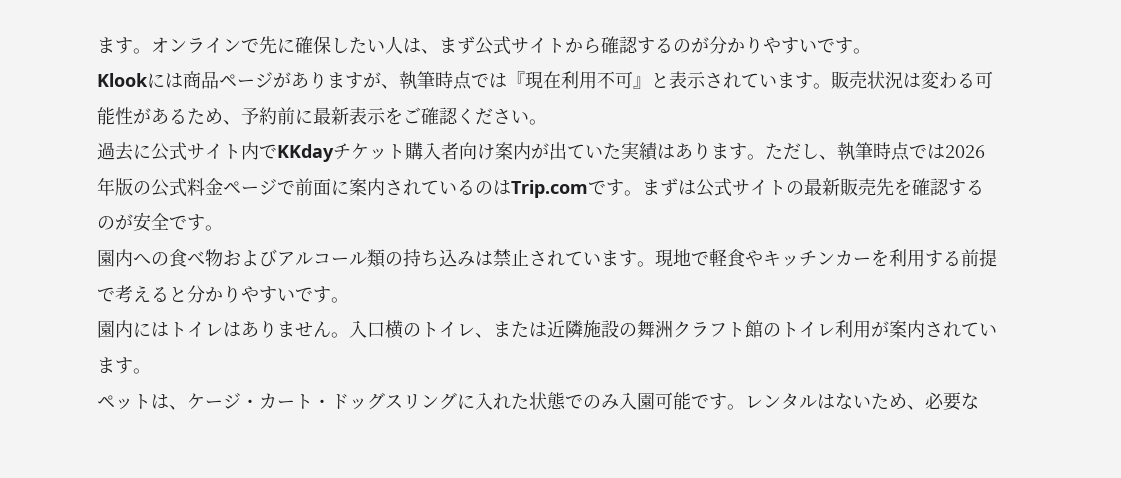ます。オンラインで先に確保したい人は、まず公式サイトから確認するのが分かりやすいです。
Klookには商品ページがありますが、執筆時点では『現在利用不可』と表示されています。販売状況は変わる可能性があるため、予約前に最新表示をご確認ください。
過去に公式サイト内でKKdayチケット購入者向け案内が出ていた実績はあります。ただし、執筆時点では2026年版の公式料金ページで前面に案内されているのはTrip.comです。まずは公式サイトの最新販売先を確認するのが安全です。
園内への食べ物およびアルコール類の持ち込みは禁止されています。現地で軽食やキッチンカーを利用する前提で考えると分かりやすいです。
園内にはトイレはありません。入口横のトイレ、または近隣施設の舞洲クラフト館のトイレ利用が案内されています。
ペットは、ケージ・カート・ドッグスリングに入れた状態でのみ入園可能です。レンタルはないため、必要な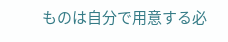ものは自分で用意する必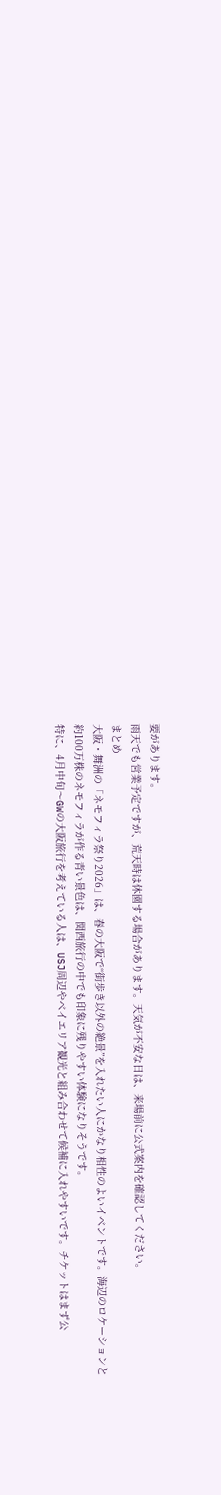要があります。
雨天でも営業予定ですが、荒天時は休園する場合があります。天気が不安な日は、来場前に公式案内を確認してください。
まとめ
大阪・舞洲の「ネモフィラ祭り2026」は、春の大阪で“街歩き以外の絶景”を入れたい人にかなり相性のよいイベントです。海辺のロケーションと約100万株のネモフィラが作る青い景色は、関西旅行の中でも印象に残りやすい体験になりそうです。
特に、4月中旬〜GWの大阪旅行を考えている人は、USJ周辺やベイエリア観光と組み合わせて候補に入れやすいです。チケットはまず公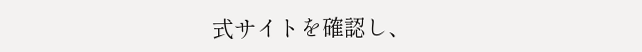式サイトを確認し、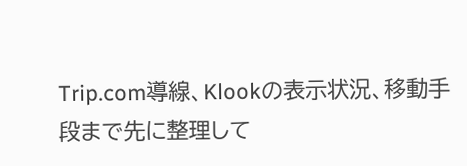Trip.com導線、Klookの表示状況、移動手段まで先に整理して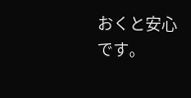おくと安心です。